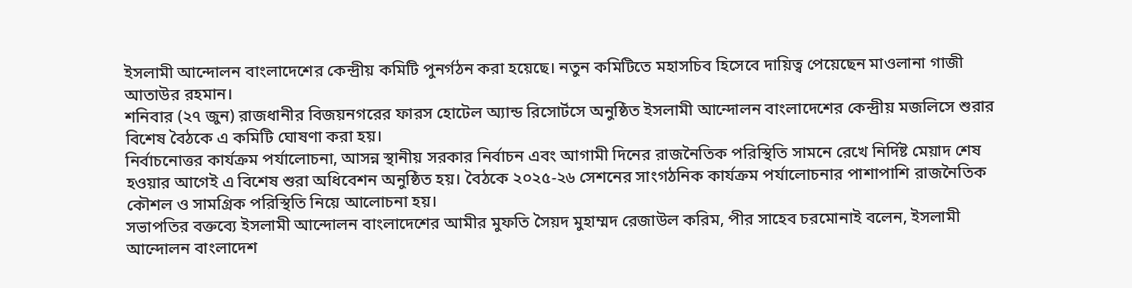ইসলামী আন্দোলন বাংলাদেশের কেন্দ্রীয় কমিটি পুনর্গঠন করা হয়েছে। নতুন কমিটিতে মহাসচিব হিসেবে দায়িত্ব পেয়েছেন মাওলানা গাজী আতাউর রহমান।
শনিবার (২৭ জুন) রাজধানীর বিজয়নগরের ফারস হোটেল অ্যান্ড রিসোর্টসে অনুষ্ঠিত ইসলামী আন্দোলন বাংলাদেশের কেন্দ্রীয় মজলিসে শুরার বিশেষ বৈঠকে এ কমিটি ঘোষণা করা হয়।
নির্বাচনোত্তর কার্যক্রম পর্যালোচনা, আসন্ন স্থানীয় সরকার নির্বাচন এবং আগামী দিনের রাজনৈতিক পরিস্থিতি সামনে রেখে নির্দিষ্ট মেয়াদ শেষ হওয়ার আগেই এ বিশেষ শুরা অধিবেশন অনুষ্ঠিত হয়। বৈঠকে ২০২৫-২৬ সেশনের সাংগঠনিক কার্যক্রম পর্যালোচনার পাশাপাশি রাজনৈতিক কৌশল ও সামগ্রিক পরিস্থিতি নিয়ে আলোচনা হয়।
সভাপতির বক্তব্যে ইসলামী আন্দোলন বাংলাদেশের আমীর মুফতি সৈয়দ মুহাম্মদ রেজাউল করিম, পীর সাহেব চরমোনাই বলেন, ইসলামী আন্দোলন বাংলাদেশ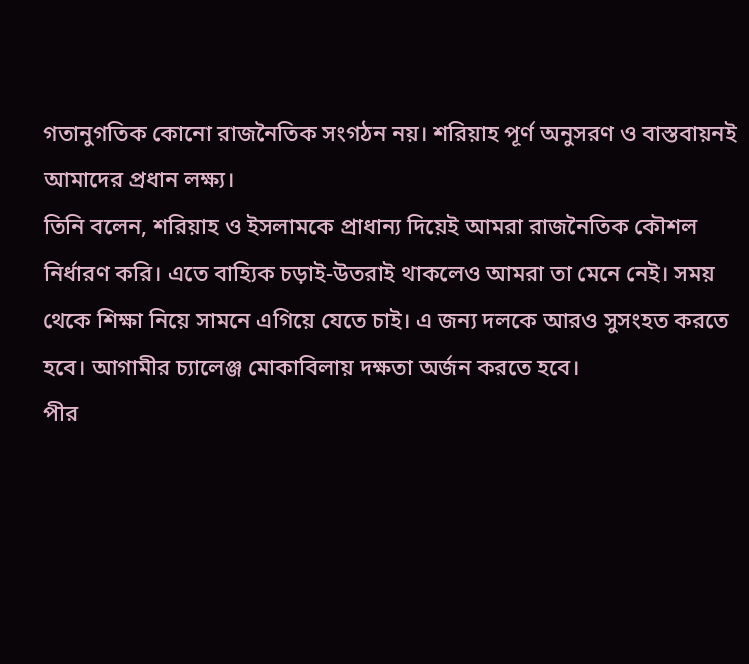গতানুগতিক কোনো রাজনৈতিক সংগঠন নয়। শরিয়াহ পূর্ণ অনুসরণ ও বাস্তবায়নই আমাদের প্রধান লক্ষ্য।
তিনি বলেন, শরিয়াহ ও ইসলামকে প্রাধান্য দিয়েই আমরা রাজনৈতিক কৌশল নির্ধারণ করি। এতে বাহ্যিক চড়াই-উতরাই থাকলেও আমরা তা মেনে নেই। সময় থেকে শিক্ষা নিয়ে সামনে এগিয়ে যেতে চাই। এ জন্য দলকে আরও সুসংহত করতে হবে। আগামীর চ্যালেঞ্জ মোকাবিলায় দক্ষতা অর্জন করতে হবে।
পীর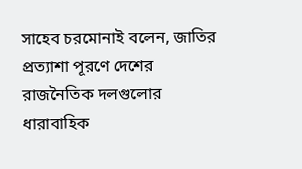সাহেব চরমোনাই বলেন, জাতির প্রত্যাশা পূরণে দেশের রাজনৈতিক দলগুলোর ধারাবাহিক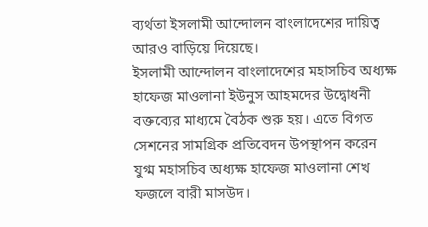ব্যর্থতা ইসলামী আন্দোলন বাংলাদেশের দায়িত্ব আরও বাড়িয়ে দিয়েছে।
ইসলামী আন্দোলন বাংলাদেশের মহাসচিব অধ্যক্ষ হাফেজ মাওলানা ইউনুস আহমদের উদ্বোধনী বক্তব্যের মাধ্যমে বৈঠক শুরু হয়। এতে বিগত সেশনের সামগ্রিক প্রতিবেদন উপস্থাপন করেন যুগ্ম মহাসচিব অধ্যক্ষ হাফেজ মাওলানা শেখ ফজলে বারী মাসউদ।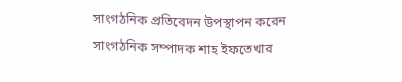সাংগঠনিক প্রতিবেদন উপস্থাপন করেন সাংগঠনিক সম্পাদক শাহ ইফতেখার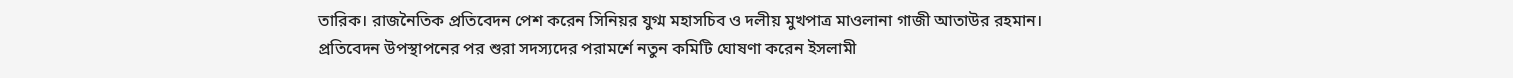তারিক। রাজনৈতিক প্রতিবেদন পেশ করেন সিনিয়র যুগ্ম মহাসচিব ও দলীয় মুখপাত্র মাওলানা গাজী আতাউর রহমান।
প্রতিবেদন উপস্থাপনের পর শুরা সদস্যদের পরামর্শে নতুন কমিটি ঘোষণা করেন ইসলামী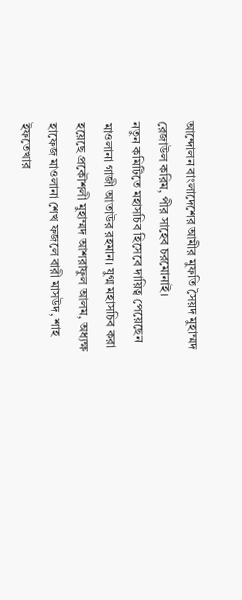আন্দোলন বাংলাদেশের আমীর মুফতি সৈয়দ মুহাম্মদ রেজাউল করিম, পীর সাহেব চরমোনাই।
নতুন কমিটিতে মহাসচিব হিসেবে দায়িত্ব পেয়েছেন মাওলানা গাজী আতাউর রহমান। যুগ্ম মহাসচিব করা হয়েছে প্রকৌশলী মুহাম্মদ আশরাফুল আলম, অধ্যক্ষ হাফেজ মাওলানা শেখ ফজলে বারী মাসউদ, শাহ ইফতেখার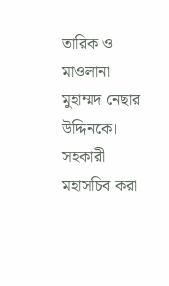তারিক ও মাওলানা মুহাম্মদ নেছার উদ্দিনকে।
সহকারী মহাসচিব করা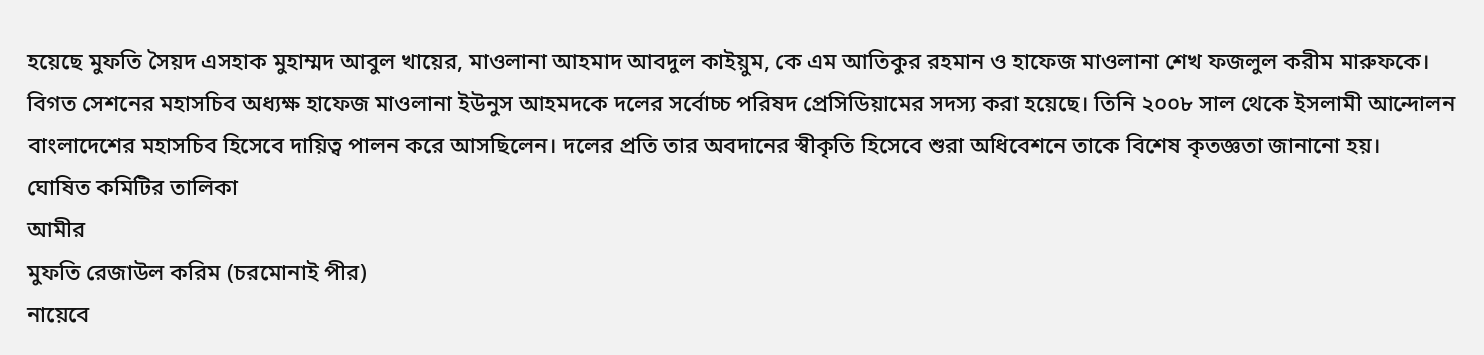হয়েছে মুফতি সৈয়দ এসহাক মুহাম্মদ আবুল খায়ের, মাওলানা আহমাদ আবদুল কাইয়ুম, কে এম আতিকুর রহমান ও হাফেজ মাওলানা শেখ ফজলুল করীম মারুফকে।
বিগত সেশনের মহাসচিব অধ্যক্ষ হাফেজ মাওলানা ইউনুস আহমদকে দলের সর্বোচ্চ পরিষদ প্রেসিডিয়ামের সদস্য করা হয়েছে। তিনি ২০০৮ সাল থেকে ইসলামী আন্দোলন বাংলাদেশের মহাসচিব হিসেবে দায়িত্ব পালন করে আসছিলেন। দলের প্রতি তার অবদানের স্বীকৃতি হিসেবে শুরা অধিবেশনে তাকে বিশেষ কৃতজ্ঞতা জানানো হয়।
ঘোষিত কমিটির তালিকা
আমীর
মুফতি রেজাউল করিম (চরমোনাই পীর)
নায়েবে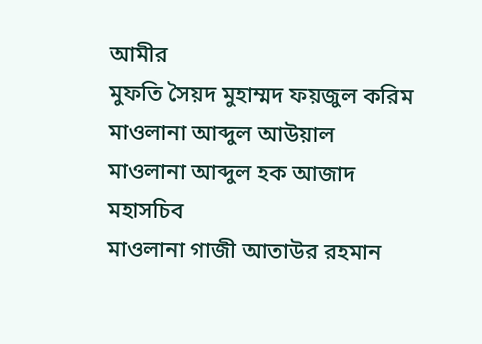আমীর
মুফতি সৈয়দ মুহাম্মদ ফয়জুল করিম
মাওলানা আব্দুল আউয়াল
মাওলানা আব্দুল হক আজাদ
মহাসচিব
মাওলানা গাজী আতাউর রহমান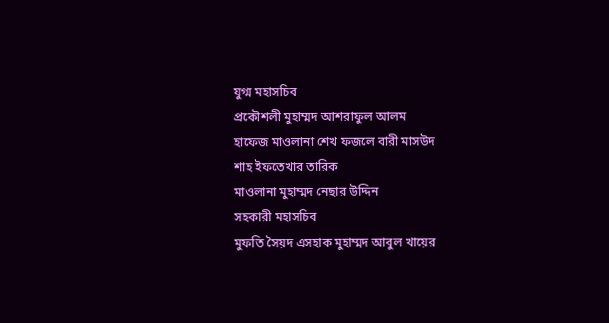যুগ্ম মহাসচিব
প্রকৌশলী মুহাম্মদ আশরাফুল আলম
হাফেজ মাওলানা শেখ ফজলে বারী মাসউদ
শাহ ইফতেখার তারিক
মাওলানা মুহাম্মদ নেছার উদ্দিন
সহকারী মহাসচিব
মুফতি সৈয়দ এসহাক মুহাম্মদ আবুল খায়ের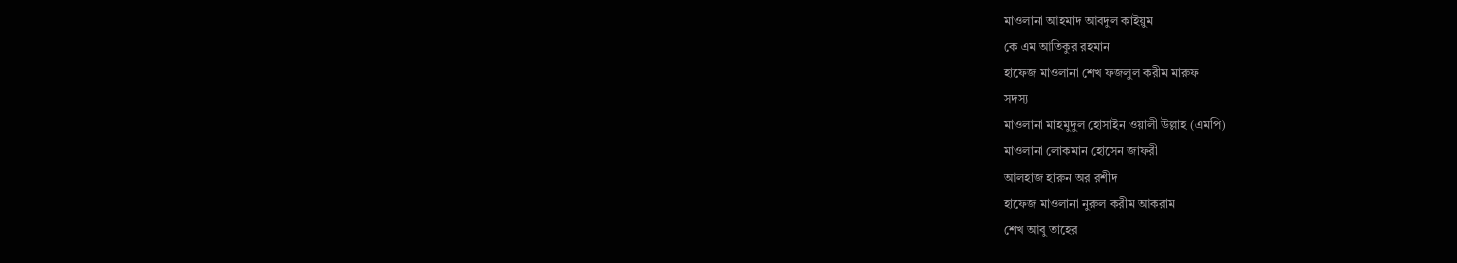মাওলানা আহমাদ আবদুল কাইয়ুম
কে এম আতিকুর রহমান
হাফেজ মাওলানা শেখ ফজলুল করীম মারুফ
সদস্য
মাওলানা মাহমুদুল হোসাইন ওয়ালী উল্লাহ (এমপি)
মাওলানা লোকমান হোসেন জাফরী
আলহাজ হারুন অর রশীদ
হাফেজ মাওলানা নুরুল করীম আকরাম
শেখ আবু তাহের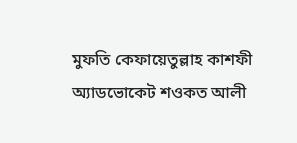মুফতি কেফায়েতুল্লাহ কাশফী
অ্যাডভোকেট শওকত আলী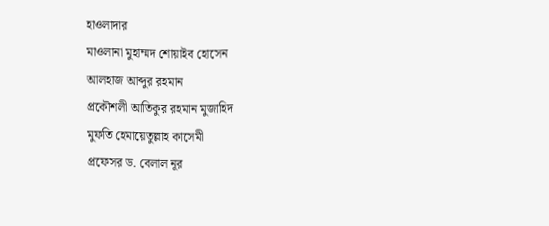হাওলাদার
মাওলানা মুহাম্মদ শোয়াইব হোসেন
আলহাজ আব্দুর রহমান
প্রকৌশলী আতিকুর রহমান মুজাহিদ
মুফতি হেমায়েতুল্লাহ কাসেমী
প্রফেসর ড. বেলাল নূর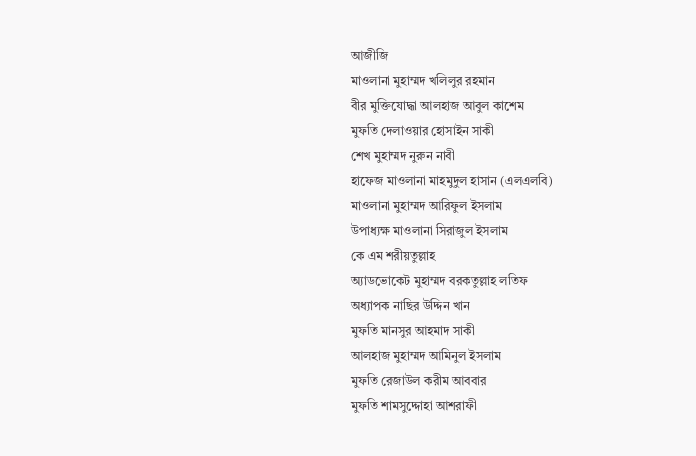আজীজি
মাওলানা মুহাম্মদ খলিলুর রহমান
বীর মুক্তিযোদ্ধা আলহাজ আবুল কাশেম
মুফতি দেলাওয়ার হোসাইন সাকী
শেখ মুহাম্মদ নুরুন নাবী
হাফেজ মাওলানা মাহমুদুল হাসান (এলএলবি)
মাওলানা মুহাম্মদ আরিফুল ইসলাম
উপাধ্যক্ষ মাওলানা সিরাজুল ইসলাম
কে এম শরীয়তুল্লাহ
অ্যাডভোকেট মুহাম্মদ বরকতুল্লাহ লতিফ
অধ্যাপক নাছির উদ্দিন খান
মুফতি মানসুর আহমাদ সাকী
আলহাজ মুহাম্মদ আমিনুল ইসলাম
মুফতি রেজাউল করীম আববার
মুফতি শামসুদ্দোহা আশরাফী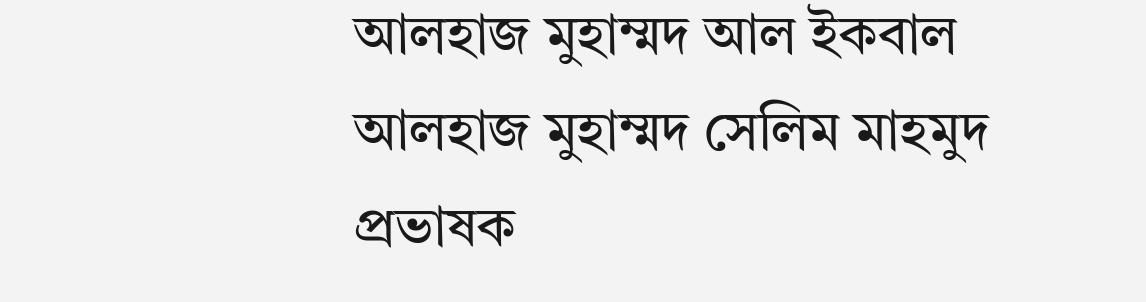আলহাজ মুহাম্মদ আল ইকবাল
আলহাজ মুহাম্মদ সেলিম মাহমুদ
প্রভাষক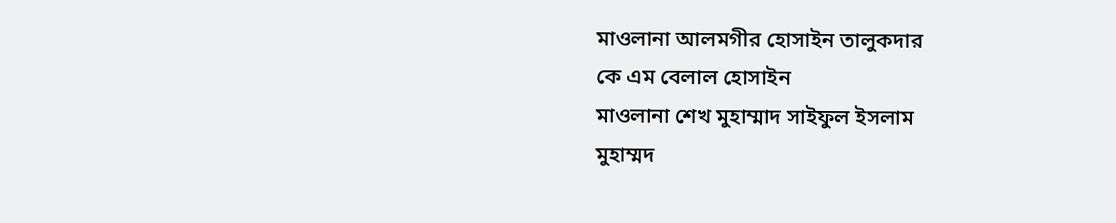মাওলানা আলমগীর হোসাইন তালুকদার
কে এম বেলাল হোসাইন
মাওলানা শেখ মুহাম্মাদ সাইফুল ইসলাম
মুহাম্মদ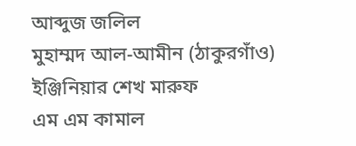আব্দুজ জলিল
মুহাম্মদ আল-আমীন (ঠাকুরগাঁও)
ইঞ্জিনিয়ার শেখ মারুফ
এম এম কামাল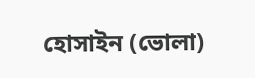হোসাইন (ভোলা)